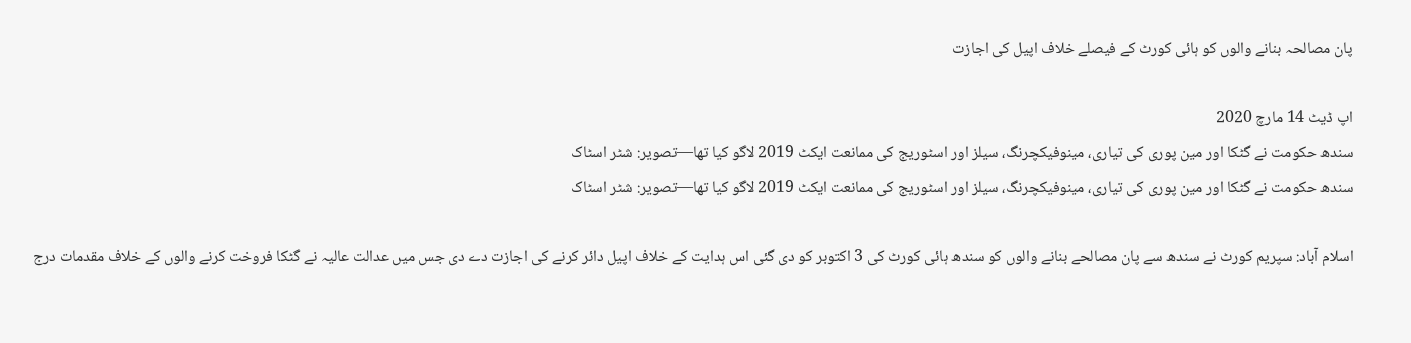پان مصالحہ بنانے والوں کو ہائی کورٹ کے فیصلے خلاف اپیل کی اجازت

اپ ڈیٹ 14 مارچ 2020
سندھ حکومت نے گٹکا اور مین پوری کی تیاری، مینوفیکچرنگ، سیلز اور اسٹوریج کی ممانعت ایکٹ 2019 لاگو کیا تھا—تصویر: شٹر اسٹاک
سندھ حکومت نے گٹکا اور مین پوری کی تیاری، مینوفیکچرنگ، سیلز اور اسٹوریج کی ممانعت ایکٹ 2019 لاگو کیا تھا—تصویر: شٹر اسٹاک

اسلام آباد: سپریم کورٹ نے سندھ سے پان مصالحے بنانے والوں کو سندھ ہائی کورٹ کی 3 اکتوبر کو دی گئی اس ہدایت کے خلاف اپیل دائر کرنے کی اجازت دے دی جس میں عدالت عالیہ نے گٹکا فروخت کرنے والوں کے خلاف مقدمات درج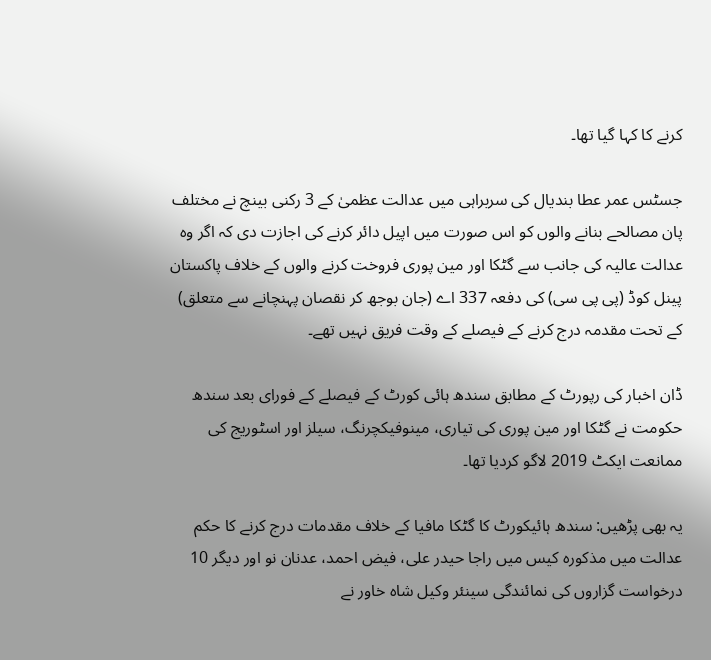کرنے کا کہا گیا تھا۔

جسٹس عمر عطا بندیال کی سربراہی میں عدالت عظمیٰ کے 3 رکنی بینچ نے مختلف پان مصالحے بنانے والوں کو اس صورت میں اپیل دائر کرنے کی اجازت دی کہ اگر وہ عدالت عالیہ کی جانب سے گٹکا اور مین پوری فروخت کرنے والوں کے خلاف پاکستان پینل کوڈ (پی پی سی) کی دفعہ 337 اے (جان بوجھ کر نقصان پہنچانے سے متعلق) کے تحت مقدمہ درج کرنے کے فیصلے کے وقت فریق نہیں تھے۔

ڈان اخبار کی رپورٹ کے مطابق سندھ ہائی کورٹ کے فیصلے کے فورای بعد سندھ حکومت نے گٹکا اور مین پوری کی تیاری، مینوفیکچرنگ، سیلز اور اسٹوریج کی ممانعت ایکٹ 2019 لاگو کردیا تھا۔

یہ بھی پڑھیں: سندھ ہائیکورٹ کا گٹکا مافیا کے خلاف مقدمات درج کرنے کا حکم عدالت میں مذکورہ کیس میں راجا حیدر علی، فیض احمد، عدنان نو اور دیگر 10 درخواست گزاروں کی نمائندگی سینئر وکیل شاہ خاور نے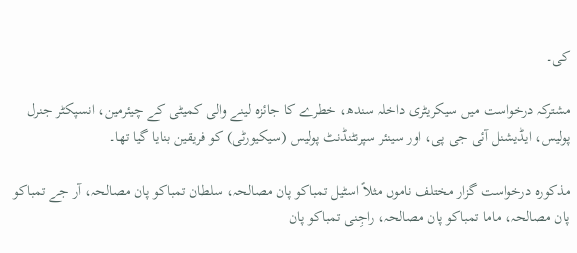کی۔

مشترکہ درخواست میں سیکریٹری داخلہ سندھ، خطرے کا جائزہ لینے والی کمیٹی کے چیئرمین، انسپکٹر جنرل پولیس، ایڈیشنل آئی جی پی، اور سینئر سپرنٹنڈنٹ پولیس (سیکیورٹی) کو فریقین بنایا گیا تھا۔

مذکورہ درخواست گزار مختلف ناموں مثلاً اسٹیل تمباکو پان مصالحہ، سلطان تمباکو پان مصالحہ، آر جے تمباکو پان مصالحہ، ماما تمباکو پان مصالحہ، راجِنی تمباکو پان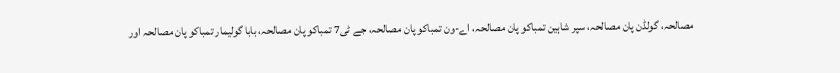مصالحہ، گولڈن پان مصالحہ، سپر شاہین تمباکو پان مصالحہ، اے-ون تمباکو پان مصالحہ، جے ٹی7 تمباکو پان مصالحہ، بابا گولیمار تمباکو پان مصالحہ اور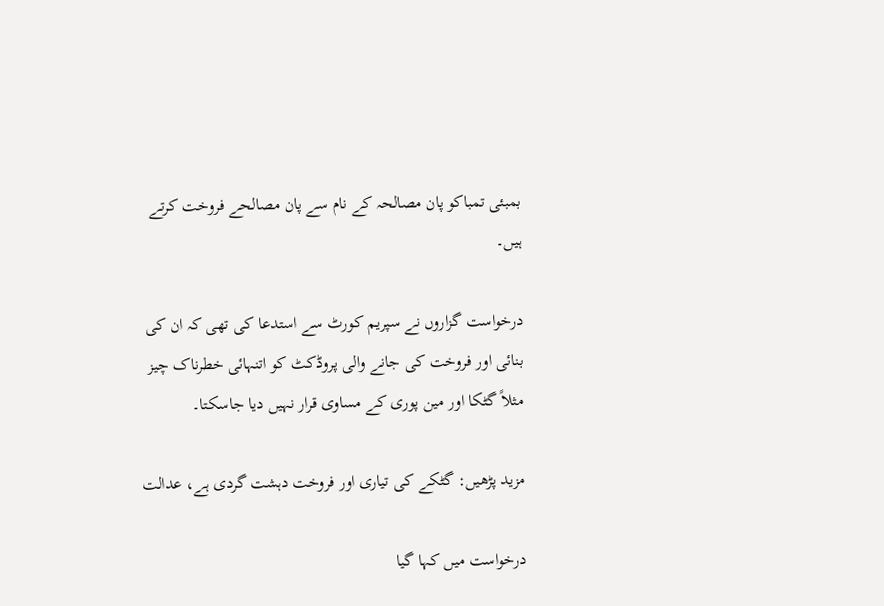بمبئی تمباکو پان مصالحہ کے نام سے پان مصالحے فروخت کرتے ہیں۔

درخواست گزاروں نے سپریم کورٹ سے استدعا کی تھی کہ ان کی بنائی اور فروخت کی جانے والی پروڈکٹ کو اتنہائی خطرناک چیز مثلاً گٹکا اور مین پوری کے مساوی قرار نہیں دیا جاسکتا۔

مزید پڑھیں: گٹکے کی تیاری اور فروخت دہشت گردی ہے، عدالت

درخواست میں کہا گیا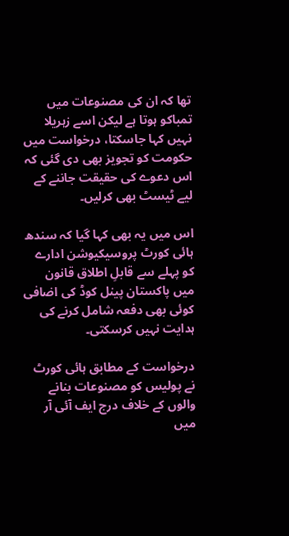تھا کہ ان کی مصنوعات میں تمباکو ہوتا ہے لیکن اسے زہریلا نہیں کہا جاسکتا، درخواست میں حکومت کو تجویز بھی دی گئی کہ اس دعوے کی حقیقت جاننے کے لیے ٹیسٹ بھی کرلیں۔

اس میں یہ بھی کہا گیا کہ سندھ ہائی کورٹ پروسیکیوشن ادارے کو پہلے سے قابلِ اطلاق قانون میں پاکستان پینل کوڈ کی اضافی کوئی بھی دفعہ شامل کرنے کی ہدایت نہیں کرسکتی۔

درخواست کے مطابق ہائی کورٹ نے پولیس کو مصنوعات بنانے والوں کے خلاف درج ایف آئی آر میں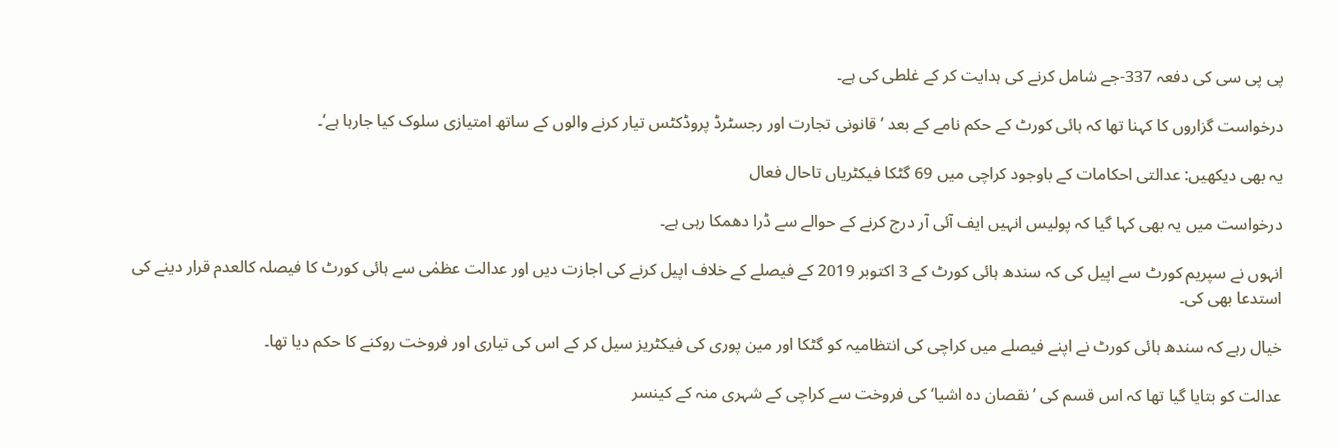پی پی سی کی دفعہ 337-جے شامل کرنے کی ہدایت کر کے غلطی کی ہے۔

درخواست گزاروں کا کہنا تھا کہ ہائی کورٹ کے حکم نامے کے بعد ’قانونی تجارت اور رجسٹرڈ پروڈکٹس تیار کرنے والوں کے ساتھ امتیازی سلوک کیا جارہا ہے‘۔

یہ بھی دیکھیں: عدالتی احکامات کے باوجود کراچی میں 69 گٹکا فیکٹریاں تاحال فعال

درخواست میں یہ بھی کہا گیا کہ پولیس انہیں ایف آئی آر درج کرنے کے حوالے سے ڈرا دھمکا رہی ہے۔

انہوں نے سپریم کورٹ سے اپیل کی کہ سندھ ہائی کورٹ کے 3 اکتوبر 2019 کے فیصلے کے خلاف اپیل کرنے کی اجازت دیں اور عدالت عظمٰی سے ہائی کورٹ کا فیصلہ کالعدم قرار دینے کی استدعا بھی کی۔

خیال رہے کہ سندھ ہائی کورٹ نے اپنے فیصلے میں کراچی کی انتظامیہ کو گٹکا اور مین پوری کی فیکٹریز سیل کر کے اس کی تیاری اور فروخت روکنے کا حکم دیا تھا۔

عدالت کو بتایا گیا تھا کہ اس قسم کی ’نقصان دہ اشیا‘ کی فروخت سے کراچی کے شہری منہ کے کینسر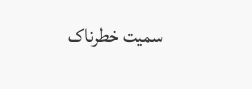سمیت خطرناک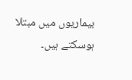بیماریوں میں مبتلا ہوسکتے ہیں۔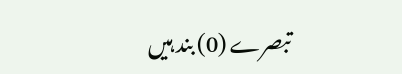تبصرے (0) بند ہیں